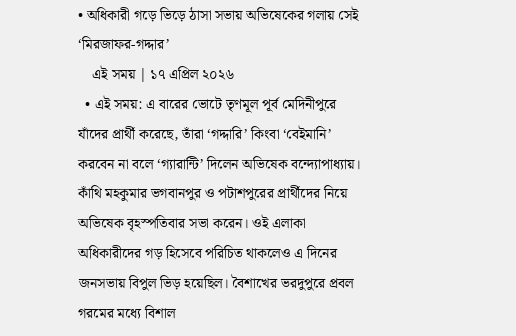• অধিকারী গড়ে ভিড়ে ঠাসা সভায় অভিষেকের গলায় সেই ‘মিরজাফর-গদ্দার’
    এই সময় | ১৭ এপ্রিল ২০২৬
  • এই সময়: এ বারের ভোটে তৃণমূল পূর্ব মেদিনীপুরে যাঁদের প্রার্থী করেছে, তাঁরা ‘গদ্দারি’ কিংবা ‘বেইমানি’ করবেন না বলে ‘গ্যারান্টি’ দিলেন অভিষেক বন্দ্যোপাধ্যায়। কাঁথি মহকুমার ভগবানপুর ও পটাশপুরের প্রার্থীদের নিয়ে অভিষেক বৃহস্পতিবার সভা করেন। ওই এলাকা অধিকারীদের গড় হিসেবে পরিচিত থাকলেও এ দিনের জনসভায় বিপুল ভিড় হয়েছিল। বৈশাখের ভরদুপুরে প্রবল গরমের মধ্যে বিশাল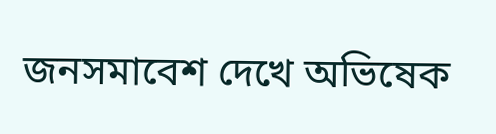জনসমাবেশ দেখে অভিষেক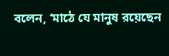বলেন, ‘মাঠে যে মানুষ রয়েছেন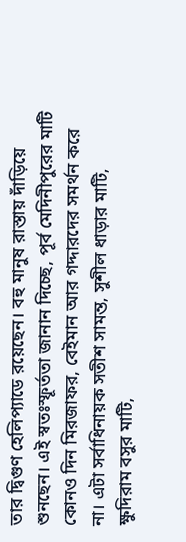তার দ্বিগুণ হেলিপ্যাডে রয়েছেন। বহু মানুষ রাস্তায় দাঁড়িয়ে শুনছেন। এই স্বতঃস্ফূর্ততা জানান দিচ্ছে, পূর্ব মেদিনীপুরের মাটি কোনও দিন মিরজাফর, বেইমান আর গদ্দারদের সমর্থন করে না। এটা সর্বাধিনায়ক সতীশ সামন্ত, সুশীল ধাড়ার মাটি, ক্ষুদিরাম বসুর মাটি,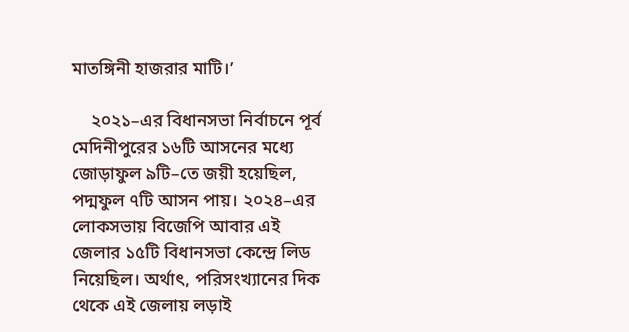মাতঙ্গিনী হাজরার মাটি।’

    ২০২১–এর বিধানসভা নির্বাচনে পূর্ব মেদিনীপুরের ১৬টি আসনের মধ্যে জোড়াফুল ৯টি–তে জয়ী হয়েছিল, পদ্মফুল ৭টি আসন পায়। ২০২৪–এর লোকসভায় বিজেপি আবার এই জেলার ১৫টি বিধানসভা কেন্দ্রে লিড নিয়েছিল। অর্থাৎ, পরিসংখ্যানের দিক থেকে এই জেলায় লড়াই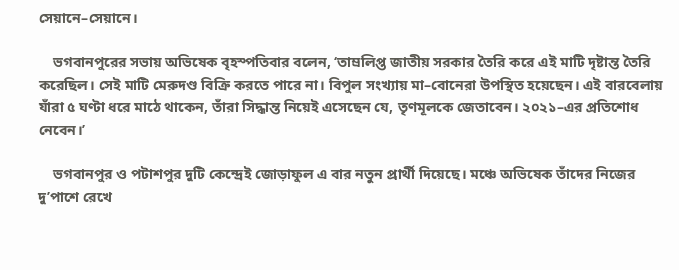সেয়ানে–সেয়ানে।

    ভগবানপুরের সভায় অভিষেক বৃহস্পতিবার বলেন, ‘তাম্রলিপ্ত জাতীয় সরকার তৈরি করে এই মাটি দৃষ্টান্ত তৈরি করেছিল। সেই মাটি মেরুদণ্ড বিক্রি করতে পারে না। বিপুল সংখ্যায় মা–বোনেরা উপস্থিত হয়েছেন। এই বারবেলায় যাঁরা ৫ ঘণ্টা ধরে মাঠে থাকেন, তাঁরা সিদ্ধান্ত নিয়েই এসেছেন যে, তৃণমূলকে জেতাবেন। ২০২১–এর প্রতিশোধ নেবেন।’

    ভগবানপুর ও পটাশপুর দুটি কেন্দ্রেই জোড়াফুল এ বার নতুন প্রার্থী দিয়েছে। মঞ্চে অভিষেক তাঁদের নিজের দু’পাশে রেখে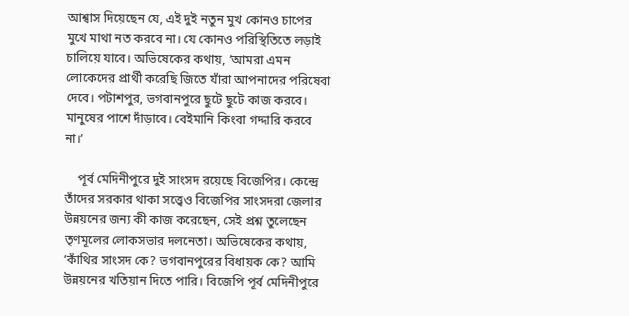আশ্বাস দিয়েছেন যে, এই দুই নতুন মুখ কোনও চাপের মুখে মাথা নত করবে না। যে কোনও পরিস্থিতিতে লড়াই চালিয়ে যাবে। অভিষেকের কথায়, ‘আমরা এমন লোকেদের প্রার্থী করেছি জিতে যাঁরা আপনাদের পরিষেবা দেবে। পটাশপুর, ভগবানপুরে ছুটে ছুটে কাজ করবে। মানুষের পাশে দাঁড়াবে। বেইমানি কিংবা গদ্দারি করবে না।’

    পূর্ব মেদিনীপুরে দুই সাংসদ রয়েছে বিজেপির। কেন্দ্রে তাঁদের সরকার থাকা সত্ত্বেও বিজেপির সাংসদরা জেলার উন্নয়নের জন্য কী কাজ করেছেন, সেই প্রশ্ন তুলেছেন তৃণমূলের লোকসভার দলনেতা। অভিষেকের কথায়, ‘কাঁথির সাংসদ কে? ভগবানপুরের বিধায়ক কে? আমি উন্নয়নের খতিয়ান দিতে পারি। বিজেপি পূর্ব মেদিনীপুরে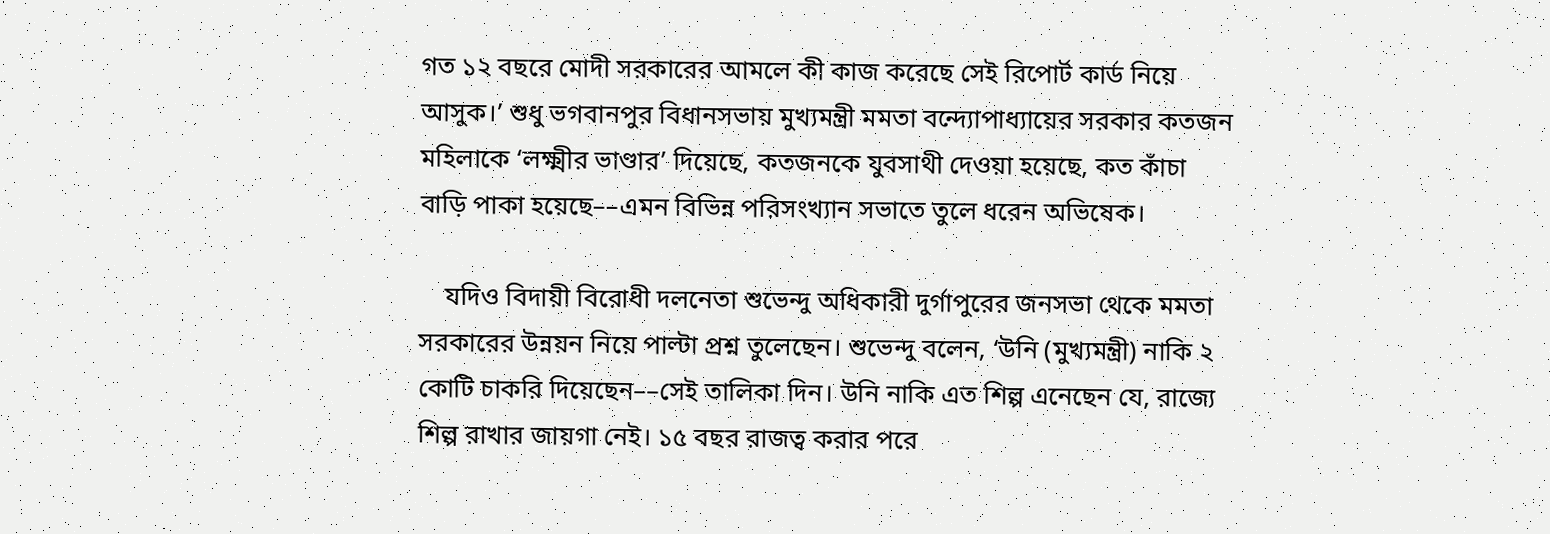গত ১২ বছরে মোদী সরকারের আমলে কী কাজ করেছে সেই রিপোর্ট কার্ড নিয়ে আসুক।’ শুধু ভগবানপুর বিধানসভায় মুখ্যমন্ত্রী মমতা বন্দ্যোপাধ্যায়ের সরকার কতজন মহিলাকে ‘লক্ষ্মীর ভাণ্ডার’ দিয়েছে, কতজনকে যুবসাথী দেওয়া হয়েছে, কত কাঁচা বাড়ি পাকা হয়েছে––এমন বিভিন্ন পরিসংখ্যান সভাতে তুলে ধরেন অভিষেক।

    যদিও বিদায়ী বিরোধী দলনেতা শুভেন্দু অধিকারী দুর্গাপুরের জনসভা থেকে মমতা সরকারের উন্নয়ন নিয়ে পাল্টা প্রশ্ন তুলেছেন। শুভেন্দু বলেন, ‘উনি (মুখ্যমন্ত্রী) নাকি ২ কোটি চাকরি দিয়েছেন––সেই তালিকা দিন। উনি নাকি এত শিল্প এনেছেন যে, রাজ্যে শিল্প রাখার জায়গা নেই। ১৫ বছর রাজত্ব করার পরে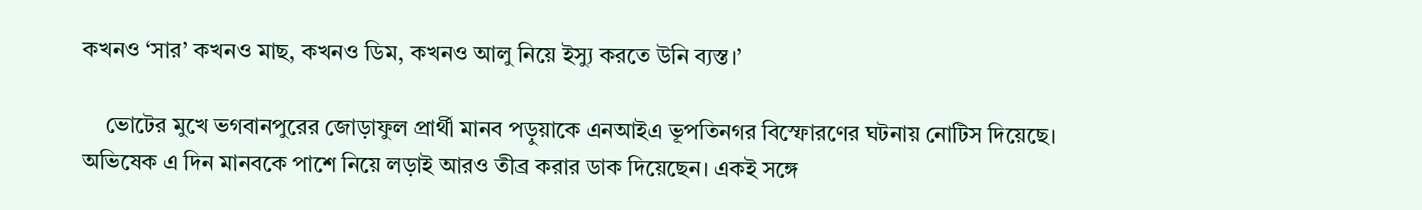কখনও ‘সার’ কখনও মাছ, কখনও ডিম, কখনও আলু নিয়ে ইস্যু করতে উনি ব্যস্ত।’

    ভোটের মুখে ভগবানপুরের জোড়াফুল প্রার্থী মানব পড়ুয়াকে এনআইএ ভূপতিনগর বিস্ফোরণের ঘটনায় নোটিস দিয়েছে। অভিষেক এ দিন মানবকে পাশে নিয়ে লড়াই আরও তীব্র করার ডাক দিয়েছেন। একই সঙ্গে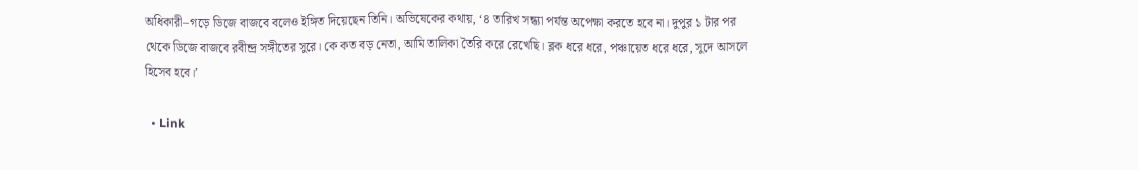অধিকারী–গড়ে ডিজে বাজবে বলেও ইঙ্গিত দিয়েছেন তিনি। অভিষেকের কথায়, ‘৪ তারিখ সন্ধ্যা পর্যন্ত অপেক্ষা করতে হবে না। দুপুর ১ টার পর থেকে ডিজে বাজবে রবীন্দ্র সঙ্গীতের সুরে। কে কত বড় নেতা, আমি তালিকা তৈরি করে রেখেছি। ব্লক ধরে ধরে, পঞ্চায়েত ধরে ধরে, সুদে আসলে হিসেব হবে।’

  • Link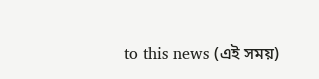to this news (এই সময়)